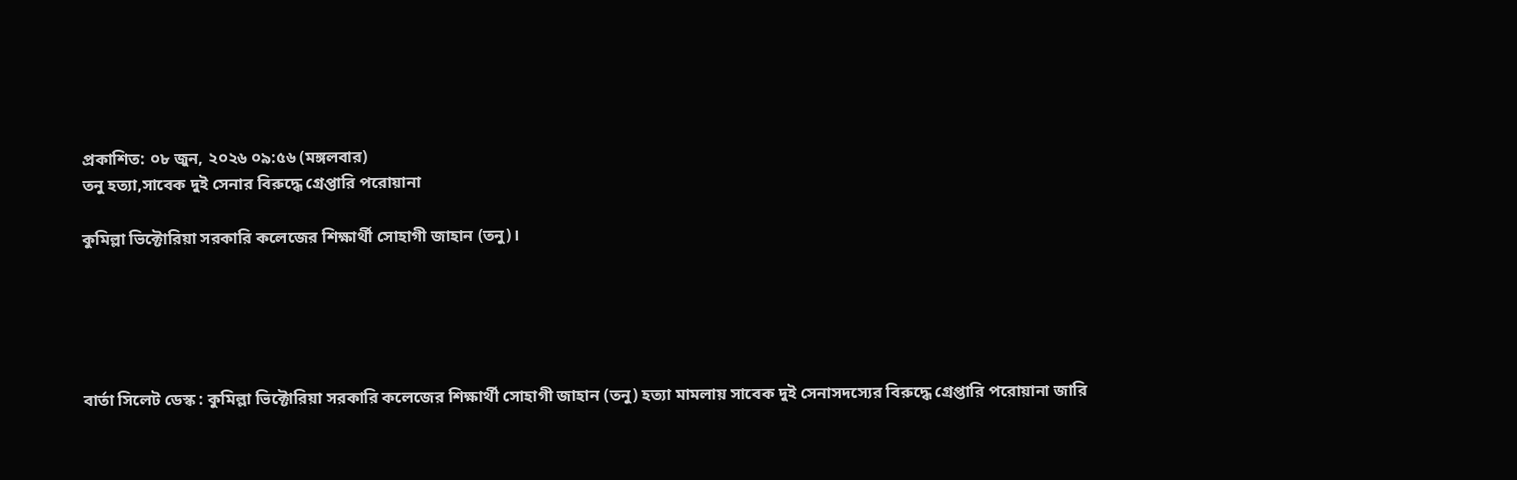প্রকাশিত: ০৮ জুন, ২০২৬ ০৯:৫৬ (মঙ্গলবার)
তনু হত্যা,সাবেক দুই সেনার বিরুদ্ধে গ্রেপ্তারি পরোয়ানা

কুমিল্লা ভিক্টোরিয়া সরকারি কলেজের শিক্ষার্থী সোহাগী জাহান (তনু)।





বার্তা সিলেট ডেস্ক : কুমিল্লা ভিক্টোরিয়া সরকারি কলেজের শিক্ষার্থী সোহাগী জাহান (তনু) হত্যা মামলায় সাবেক দুই সেনাসদস্যের বিরুদ্ধে গ্রেপ্তারি পরোয়ানা জারি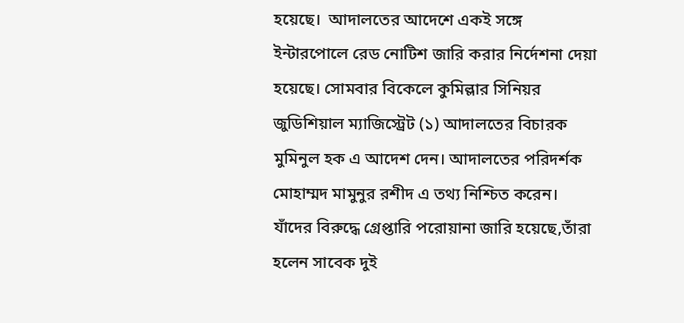হয়েছে।  আদালতের আদেশে একই সঙ্গে ইন্টারপোলে রেড নোটিশ জারি করার নির্দেশনা দেয়া হয়েছে। সোমবার বিকেলে কুমিল্লার সিনিয়র জুডিশিয়াল ম্যাজিস্ট্রেট (১) আদালতের বিচারক মুমিনুল হক এ আদেশ দেন। আদালতের পরিদর্শক মোহাম্মদ মামুনুর রশীদ এ তথ্য নিশ্চিত করেন। যাঁদের বিরুদ্ধে গ্রেপ্তারি পরোয়ানা জারি হয়েছে,তাঁরা হলেন সাবেক দুই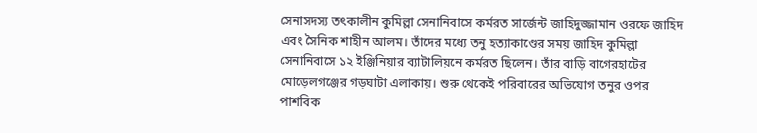সেনাসদস্য তৎকালীন কুমিল্লা সেনানিবাসে কর্মরত সার্জেন্ট জাহিদুজ্জামান ওরফে জাহিদ এবং সৈনিক শাহীন আলম। তাঁদের মধ্যে তনু হত্যাকাণ্ডের সময় জাহিদ কুমিল্লা সেনানিবাসে ১২ ইঞ্জিনিয়ার ব্যাটালিয়নে কর্মরত ছিলেন। তাঁর বাড়ি বাগেরহাটের মোড়েলগঞ্জের গড়ঘাটা এলাকায়। শুরু থেকেই পরিবারের অভিযোগ তনুর ওপর পাশবিক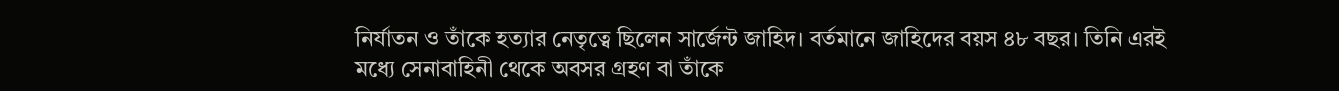নির্যাতন ও তাঁকে হত্যার নেতৃত্বে ছিলেন সার্জেন্ট জাহিদ। বর্তমানে জাহিদের বয়স ৪৮ বছর। তিনি এরই মধ্যে সেনাবাহিনী থেকে অবসর গ্রহণ বা তাঁকে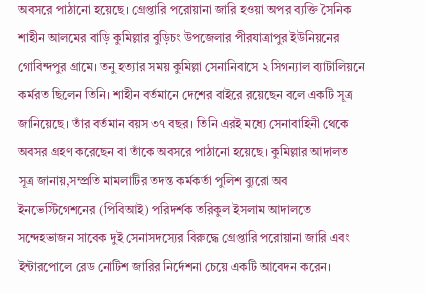অবসরে পাঠানো হয়েছে। গ্রেপ্তারি পরোয়ানা জারি হওয়া অপর ব্যক্তি সৈনিক শাহীন আলমের বাড়ি কুমিল্লার বুড়িচং উপজেলার পীরযাত্রাপুর ইউনিয়নের গোবিন্দপুর গ্রামে। তনু হত্যার সময় কুমিল্লা সেনানিবাসে ২ সিগন্যাল ব্যাটালিয়নে কর্মরত ছিলেন তিনি। শাহীন বর্তমানে দেশের বাইরে রয়েছেন বলে একটি সূত্র জানিয়েছে। তাঁর বর্তমান বয়স ৩৭ বছর। তিনি এরই মধ্যে সেনাবাহিনী থেকে অবসর গ্রহণ করেছেন বা তাঁকে অবসরে পাঠানো হয়েছে। কুমিল্লার আদালত সূত্র জানায়,সম্প্রতি মামলাটির তদন্ত কর্মকর্তা পুলিশ ব্যুরো অব ইনভেস্টিগেশনের (পিবিআই) পরিদর্শক তরিকুল ইসলাম আদালতে সন্দেহভাজন সাবেক দুই সেনাসদস্যের বিরুদ্ধে গ্রেপ্তারি পরোয়ানা জারি এবং ইন্টারপোলে রেড নোটিশ জারির নির্দেশনা চেয়ে একটি আবেদন করেন।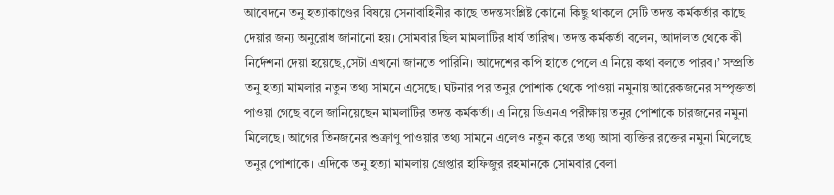আবেদনে তনু হত্যাকাণ্ডের বিষয়ে সেনাবাহিনীর কাছে তদন্তসংশ্লিষ্ট কোনো কিছু থাকলে সেটি তদন্ত কর্মকর্তার কাছে দেয়ার জন্য অনুরোধ জানানো হয়। সোমবার ছিল মামলাটির ধার্য তারিখ। তদন্ত কর্মকর্তা বলেন, আদালত থেকে কী নির্দেশনা দেয়া হয়েছে,সেটা এখনো জানতে পারিনি। আদেশের কপি হাতে পেলে এ নিয়ে কথা বলতে পারব।’ সম্প্রতি তনু হত্যা মামলার নতুন তথ্য সামনে এসেছে। ঘটনার পর তনুর পোশাক থেকে পাওয়া নমুনায় আরেকজনের সম্পৃক্ততা পাওয়া গেছে বলে জানিয়েছেন মামলাটির তদন্ত কর্মকর্তা। এ নিয়ে ডিএনএ পরীক্ষায় তনুর পোশাকে চারজনের নমুনা মিলেছে। আগের তিনজনের শুক্রাণু পাওয়ার তথ্য সামনে এলেও নতুন করে তথ্য আসা ব্যক্তির রক্তের নমুনা মিলেছে তনুর পোশাকে। এদিকে তনু হত্যা মামলায় গ্রেপ্তার হাফিজুর রহমানকে সোমবার বেলা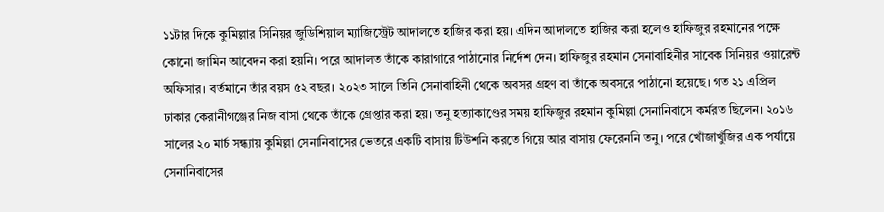১১টার দিকে কুমিল্লার সিনিয়র জুডিশিয়াল ম্যাজিস্ট্রেট আদালতে হাজির করা হয়। এদিন আদালতে হাজির করা হলেও হাফিজুর রহমানের পক্ষে কোনো জামিন আবেদন করা হয়নি। পরে আদালত তাঁকে কারাগারে পাঠানোর নির্দেশ দেন। হাফিজুর রহমান সেনাবাহিনীর সাবেক সিনিয়র ওয়ারেন্ট অফিসার। বর্তমানে তাঁর বয়স ৫২ বছর। ২০২৩ সালে তিনি সেনাবাহিনী থেকে অবসর গ্রহণ বা তাঁকে অবসরে পাঠানো হয়েছে। গত ২১ এপ্রিল ঢাকার কেরানীগঞ্জের নিজ বাসা থেকে তাঁকে গ্রেপ্তার করা হয়। তনু হত্যাকাণ্ডের সময় হাফিজুর রহমান কুমিল্লা সেনানিবাসে কর্মরত ছিলেন। ২০১৬ সালের ২০ মার্চ সন্ধ্যায় কুমিল্লা সেনানিবাসের ভেতরে একটি বাসায় টিউশনি করতে গিয়ে আর বাসায় ফেরেননি তনু। পরে খোঁজাখুঁজির এক পর্যায়ে সেনানিবাসের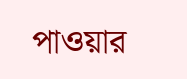পাওয়ার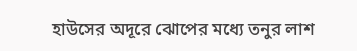হাউসের অদূরে ঝোপের মধ্যে তনুর লাশ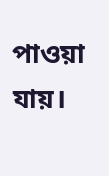পাওয়া যায়।